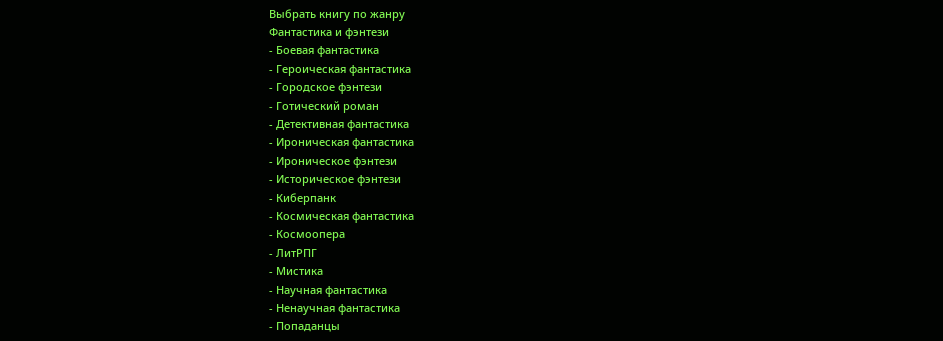Выбрать книгу по жанру
Фантастика и фэнтези
- Боевая фантастика
- Героическая фантастика
- Городское фэнтези
- Готический роман
- Детективная фантастика
- Ироническая фантастика
- Ироническое фэнтези
- Историческое фэнтези
- Киберпанк
- Космическая фантастика
- Космоопера
- ЛитРПГ
- Мистика
- Научная фантастика
- Ненаучная фантастика
- Попаданцы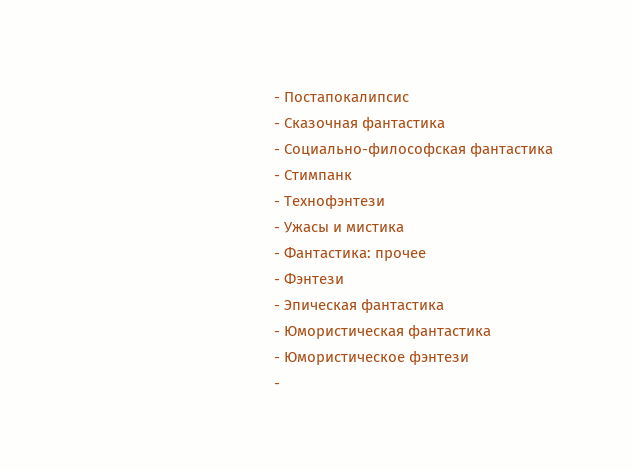- Постапокалипсис
- Сказочная фантастика
- Социально-философская фантастика
- Стимпанк
- Технофэнтези
- Ужасы и мистика
- Фантастика: прочее
- Фэнтези
- Эпическая фантастика
- Юмористическая фантастика
- Юмористическое фэнтези
-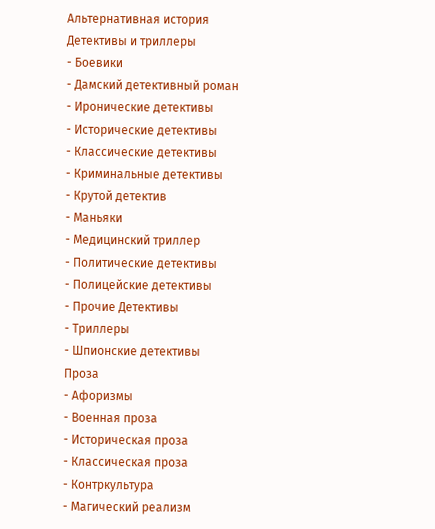Альтернативная история
Детективы и триллеры
- Боевики
- Дамский детективный роман
- Иронические детективы
- Исторические детективы
- Классические детективы
- Криминальные детективы
- Крутой детектив
- Маньяки
- Медицинский триллер
- Политические детективы
- Полицейские детективы
- Прочие Детективы
- Триллеры
- Шпионские детективы
Проза
- Афоризмы
- Военная проза
- Историческая проза
- Классическая проза
- Контркультура
- Магический реализм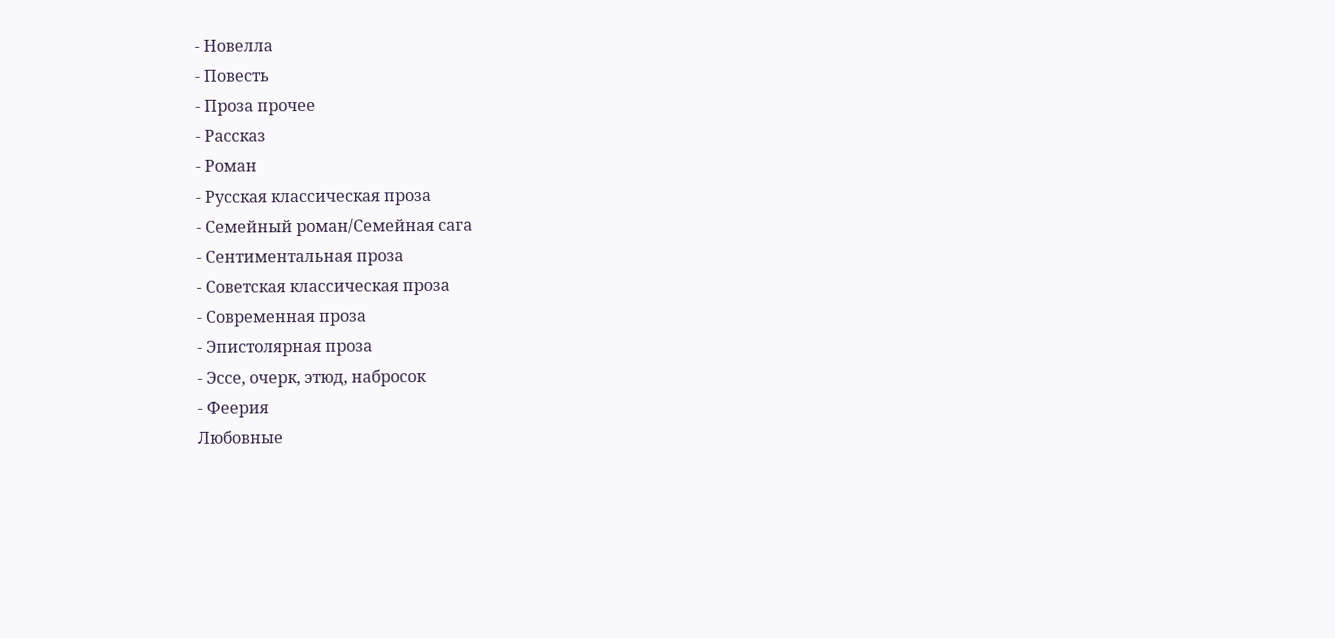- Новелла
- Повесть
- Проза прочее
- Рассказ
- Роман
- Русская классическая проза
- Семейный роман/Семейная сага
- Сентиментальная проза
- Советская классическая проза
- Современная проза
- Эпистолярная проза
- Эссе, очерк, этюд, набросок
- Феерия
Любовные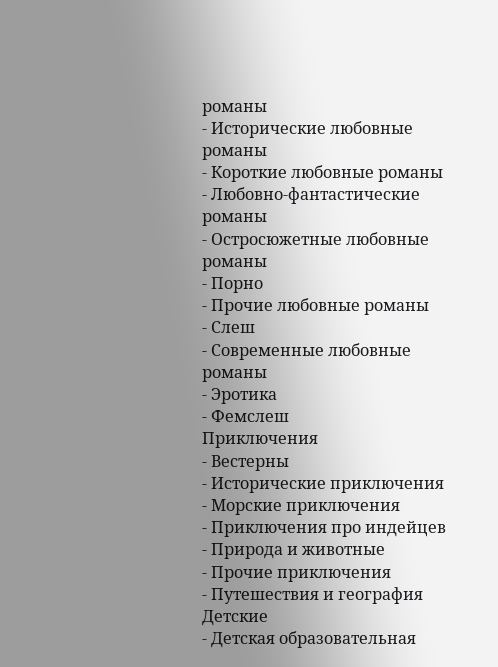романы
- Исторические любовные романы
- Короткие любовные романы
- Любовно-фантастические романы
- Остросюжетные любовные романы
- Порно
- Прочие любовные романы
- Слеш
- Современные любовные романы
- Эротика
- Фемслеш
Приключения
- Вестерны
- Исторические приключения
- Морские приключения
- Приключения про индейцев
- Природа и животные
- Прочие приключения
- Путешествия и география
Детские
- Детская образовательная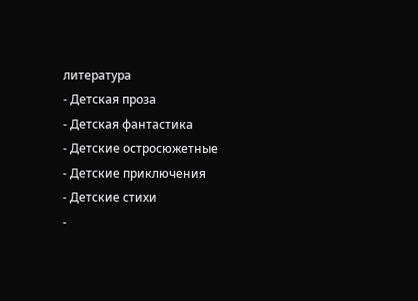литература
- Детская проза
- Детская фантастика
- Детские остросюжетные
- Детские приключения
- Детские стихи
-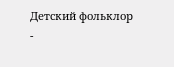Детский фольклор
-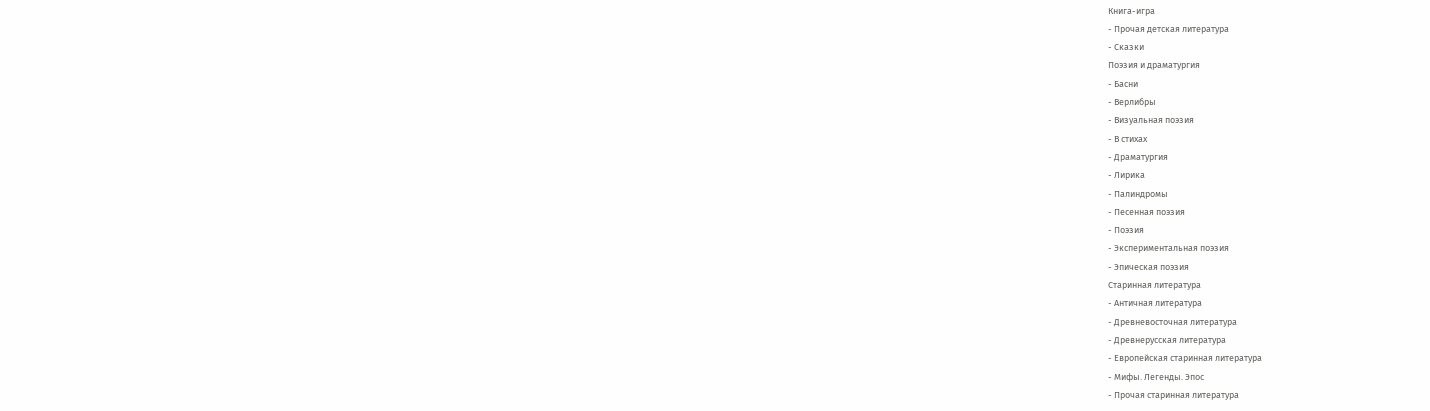Книга-игра
- Прочая детская литература
- Сказки
Поэзия и драматургия
- Басни
- Верлибры
- Визуальная поэзия
- В стихах
- Драматургия
- Лирика
- Палиндромы
- Песенная поэзия
- Поэзия
- Экспериментальная поэзия
- Эпическая поэзия
Старинная литература
- Античная литература
- Древневосточная литература
- Древнерусская литература
- Европейская старинная литература
- Мифы. Легенды. Эпос
- Прочая старинная литература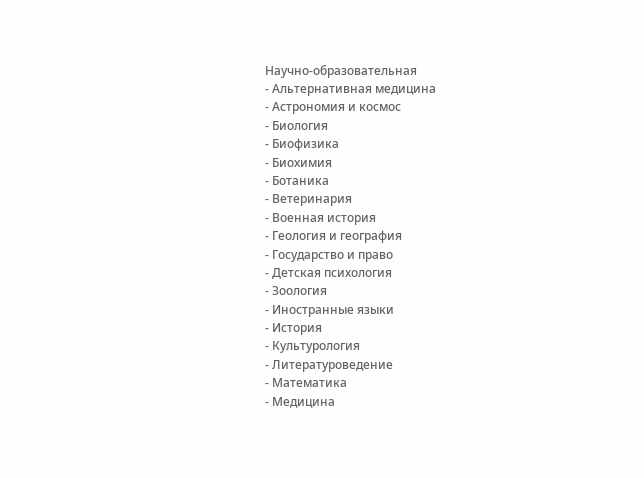Научно-образовательная
- Альтернативная медицина
- Астрономия и космос
- Биология
- Биофизика
- Биохимия
- Ботаника
- Ветеринария
- Военная история
- Геология и география
- Государство и право
- Детская психология
- Зоология
- Иностранные языки
- История
- Культурология
- Литературоведение
- Математика
- Медицина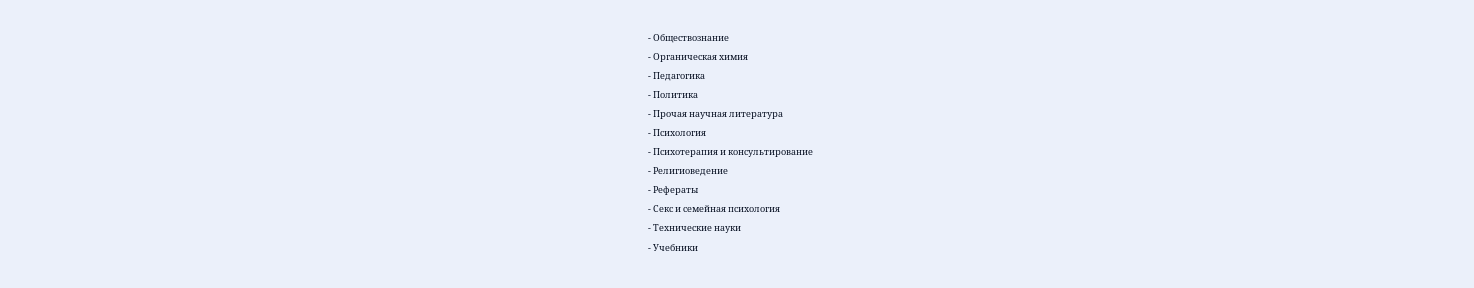- Обществознание
- Органическая химия
- Педагогика
- Политика
- Прочая научная литература
- Психология
- Психотерапия и консультирование
- Религиоведение
- Рефераты
- Секс и семейная психология
- Технические науки
- Учебники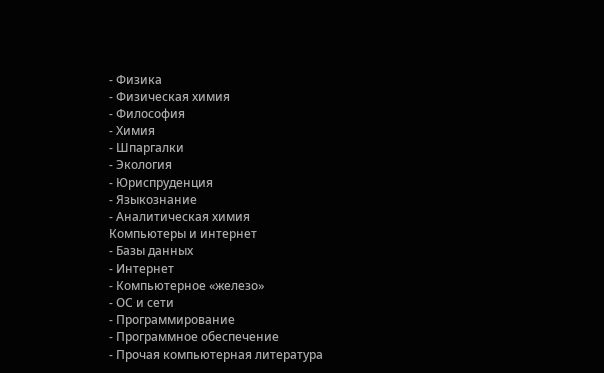- Физика
- Физическая химия
- Философия
- Химия
- Шпаргалки
- Экология
- Юриспруденция
- Языкознание
- Аналитическая химия
Компьютеры и интернет
- Базы данных
- Интернет
- Компьютерное «железо»
- ОС и сети
- Программирование
- Программное обеспечение
- Прочая компьютерная литература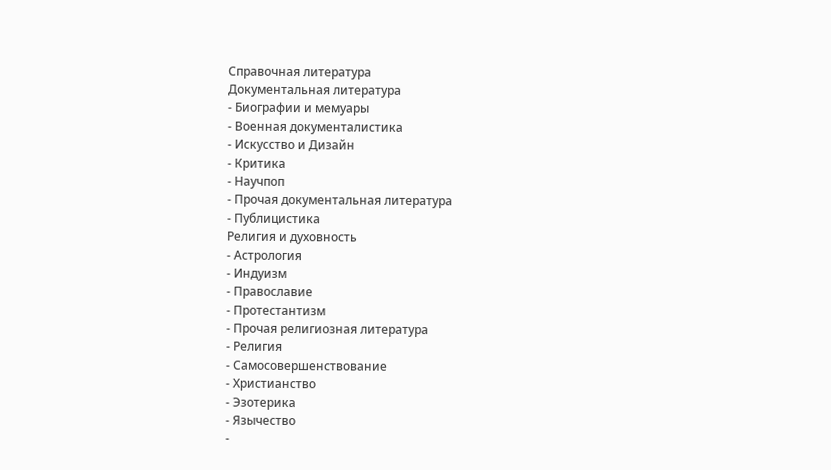Справочная литература
Документальная литература
- Биографии и мемуары
- Военная документалистика
- Искусство и Дизайн
- Критика
- Научпоп
- Прочая документальная литература
- Публицистика
Религия и духовность
- Астрология
- Индуизм
- Православие
- Протестантизм
- Прочая религиозная литература
- Религия
- Самосовершенствование
- Христианство
- Эзотерика
- Язычество
-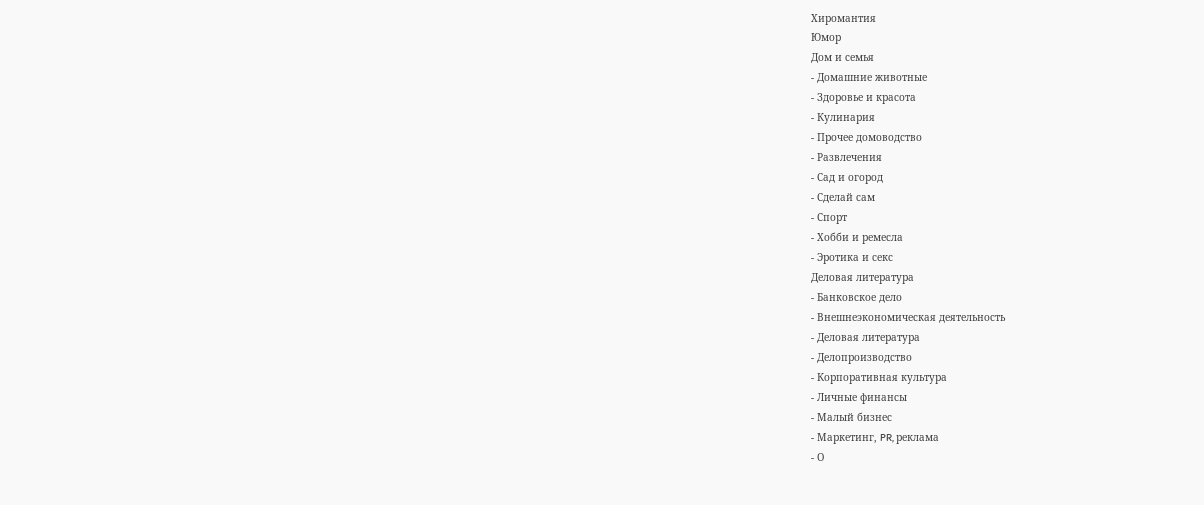Хиромантия
Юмор
Дом и семья
- Домашние животные
- Здоровье и красота
- Кулинария
- Прочее домоводство
- Развлечения
- Сад и огород
- Сделай сам
- Спорт
- Хобби и ремесла
- Эротика и секс
Деловая литература
- Банковское дело
- Внешнеэкономическая деятельность
- Деловая литература
- Делопроизводство
- Корпоративная культура
- Личные финансы
- Малый бизнес
- Маркетинг, PR, реклама
- О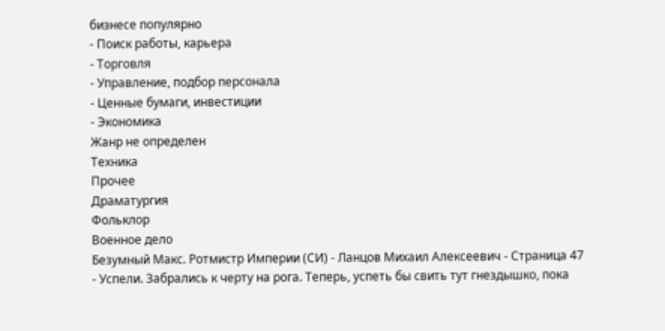бизнесе популярно
- Поиск работы, карьера
- Торговля
- Управление, подбор персонала
- Ценные бумаги, инвестиции
- Экономика
Жанр не определен
Техника
Прочее
Драматургия
Фольклор
Военное дело
Безумный Макс. Ротмистр Империи (СИ) - Ланцов Михаил Алексеевич - Страница 47
- Успели. Забрались к черту на рога. Теперь, успеть бы свить тут гнездышко, пока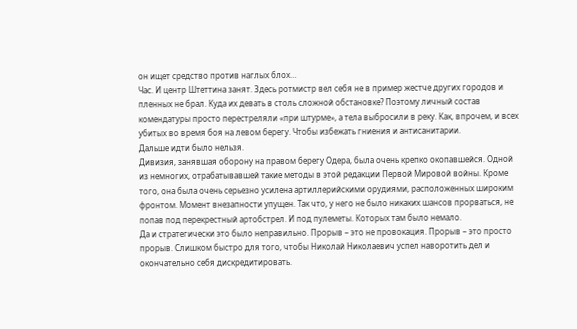он ищет средство против наглых блох…
Час. И центр Штеттина занят. Здесь ротмистр вел себя не в пример жестче других городов и пленных не брал. Куда их девать в столь сложной обстановке? Поэтому личный состав комендатуры просто перестреляли «при штурме», а тела выбросили в реку. Как, впрочем, и всех убитых во время боя на левом берегу. Чтобы избежать гниения и антисанитарии.
Дальше идти было нельзя.
Дивизия, занявшая оборону на правом берегу Одера, была очень крепко окопавшейся. Одной из немногих, отрабатывавшей такие методы в этой редакции Первой Мировой войны. Кроме того, она была очень серьезно усилена артиллерийскими орудиями, расположенных широким фронтом. Момент внезапности упущен. Так что, у него не было никаких шансов прорваться, не попав под перекрестный артобстрел. И под пулеметы. Которых там было немало.
Да и стратегически это было неправильно. Прорыв – это не провокация. Прорыв – это просто прорыв. Слишком быстро для того, чтобы Николай Николаевич успел наворотить дел и окончательно себя дискредитировать.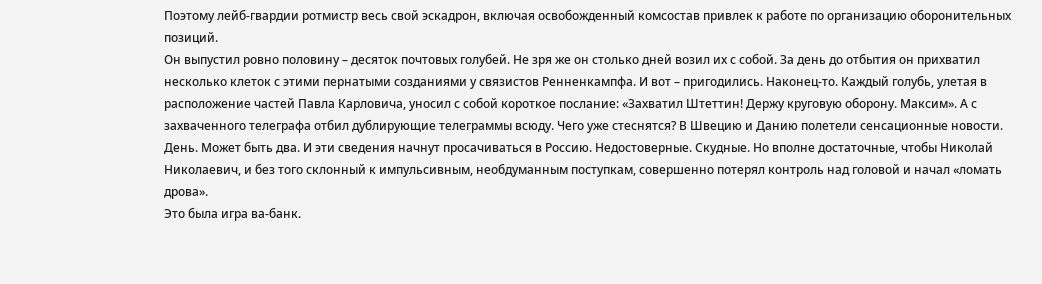Поэтому лейб-гвардии ротмистр весь свой эскадрон, включая освобожденный комсостав привлек к работе по организацию оборонительных позиций.
Он выпустил ровно половину – десяток почтовых голубей. Не зря же он столько дней возил их с собой. За день до отбытия он прихватил несколько клеток с этими пернатыми созданиями у связистов Ренненкампфа. И вот – пригодились. Наконец-то. Каждый голубь, улетая в расположение частей Павла Карловича, уносил с собой короткое послание: «Захватил Штеттин! Держу круговую оборону. Максим». А с захваченного телеграфа отбил дублирующие телеграммы всюду. Чего уже стеснятся? В Швецию и Данию полетели сенсационные новости. День. Может быть два. И эти сведения начнут просачиваться в Россию. Недостоверные. Скудные. Но вполне достаточные, чтобы Николай Николаевич, и без того склонный к импульсивным, необдуманным поступкам, совершенно потерял контроль над головой и начал «ломать дрова».
Это была игра ва-банк.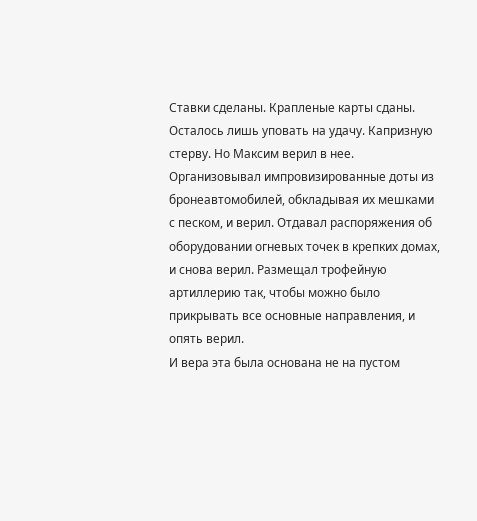Ставки сделаны. Крапленые карты сданы. Осталось лишь уповать на удачу. Капризную стерву. Но Максим верил в нее.
Организовывал импровизированные доты из бронеавтомобилей, обкладывая их мешками с песком, и верил. Отдавал распоряжения об оборудовании огневых точек в крепких домах, и снова верил. Размещал трофейную артиллерию так, чтобы можно было прикрывать все основные направления, и опять верил.
И вера эта была основана не на пустом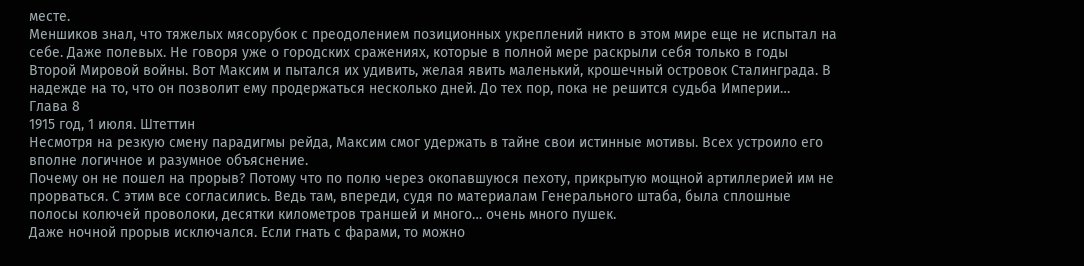месте.
Меншиков знал, что тяжелых мясорубок с преодолением позиционных укреплений никто в этом мире еще не испытал на себе. Даже полевых. Не говоря уже о городских сражениях, которые в полной мере раскрыли себя только в годы Второй Мировой войны. Вот Максим и пытался их удивить, желая явить маленький, крошечный островок Сталинграда. В надежде на то, что он позволит ему продержаться несколько дней. До тех пор, пока не решится судьба Империи…
Глава 8
1915 год, 1 июля. Штеттин
Несмотря на резкую смену парадигмы рейда, Максим смог удержать в тайне свои истинные мотивы. Всех устроило его вполне логичное и разумное объяснение.
Почему он не пошел на прорыв? Потому что по полю через окопавшуюся пехоту, прикрытую мощной артиллерией им не прорваться. С этим все согласились. Ведь там, впереди, судя по материалам Генерального штаба, была сплошные полосы колючей проволоки, десятки километров траншей и много… очень много пушек.
Даже ночной прорыв исключался. Если гнать с фарами, то можно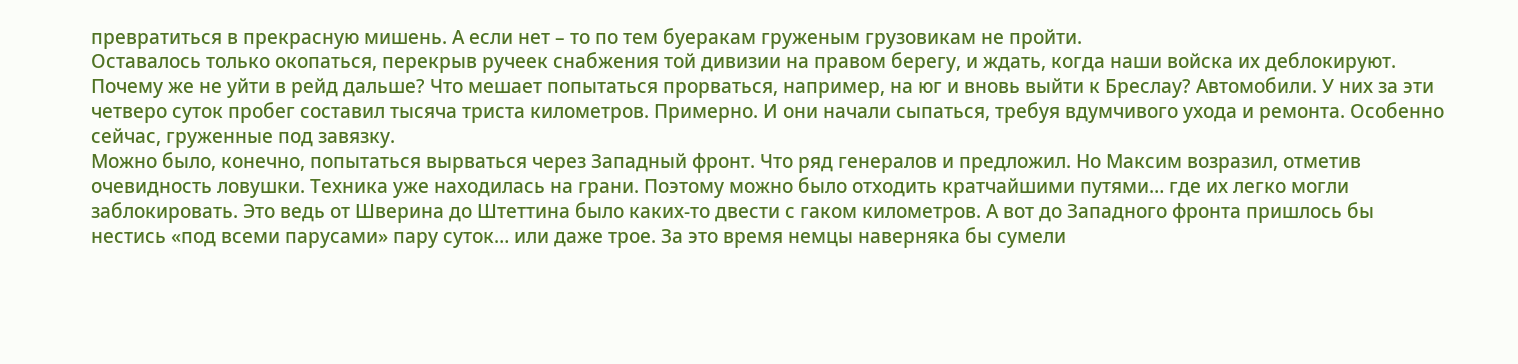превратиться в прекрасную мишень. А если нет – то по тем буеракам груженым грузовикам не пройти.
Оставалось только окопаться, перекрыв ручеек снабжения той дивизии на правом берегу, и ждать, когда наши войска их деблокируют. Почему же не уйти в рейд дальше? Что мешает попытаться прорваться, например, на юг и вновь выйти к Бреслау? Автомобили. У них за эти четверо суток пробег составил тысяча триста километров. Примерно. И они начали сыпаться, требуя вдумчивого ухода и ремонта. Особенно сейчас, груженные под завязку.
Можно было, конечно, попытаться вырваться через Западный фронт. Что ряд генералов и предложил. Но Максим возразил, отметив очевидность ловушки. Техника уже находилась на грани. Поэтому можно было отходить кратчайшими путями… где их легко могли заблокировать. Это ведь от Шверина до Штеттина было каких-то двести с гаком километров. А вот до Западного фронта пришлось бы нестись «под всеми парусами» пару суток… или даже трое. За это время немцы наверняка бы сумели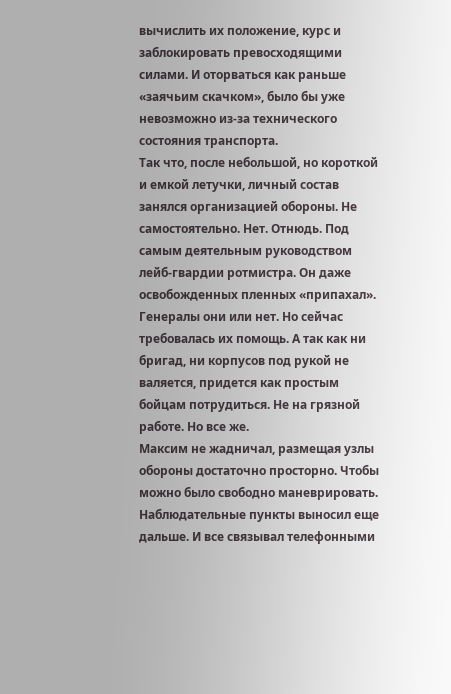вычислить их положение, курс и заблокировать превосходящими силами. И оторваться как раньше «заячьим скачком», было бы уже невозможно из-за технического состояния транспорта.
Так что, после небольшой, но короткой и емкой летучки, личный состав занялся организацией обороны. Не самостоятельно. Нет. Отнюдь. Под самым деятельным руководством лейб-гвардии ротмистра. Он даже освобожденных пленных «припахал». Генералы они или нет. Но сейчас требовалась их помощь. А так как ни бригад, ни корпусов под рукой не валяется, придется как простым бойцам потрудиться. Не на грязной работе. Но все же.
Максим не жадничал, размещая узлы обороны достаточно просторно. Чтобы можно было свободно маневрировать. Наблюдательные пункты выносил еще дальше. И все связывал телефонными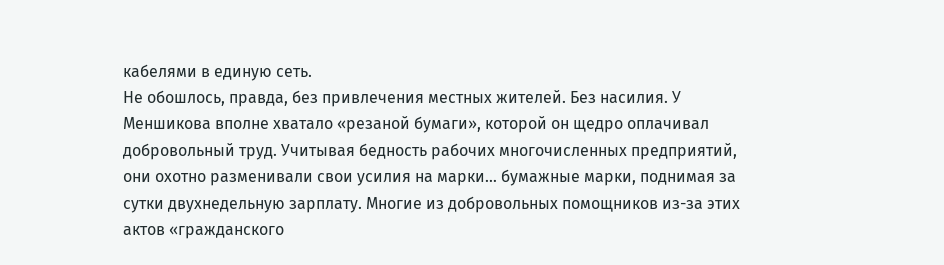кабелями в единую сеть.
Не обошлось, правда, без привлечения местных жителей. Без насилия. У Меншикова вполне хватало «резаной бумаги», которой он щедро оплачивал добровольный труд. Учитывая бедность рабочих многочисленных предприятий, они охотно разменивали свои усилия на марки… бумажные марки, поднимая за сутки двухнедельную зарплату. Многие из добровольных помощников из-за этих актов «гражданского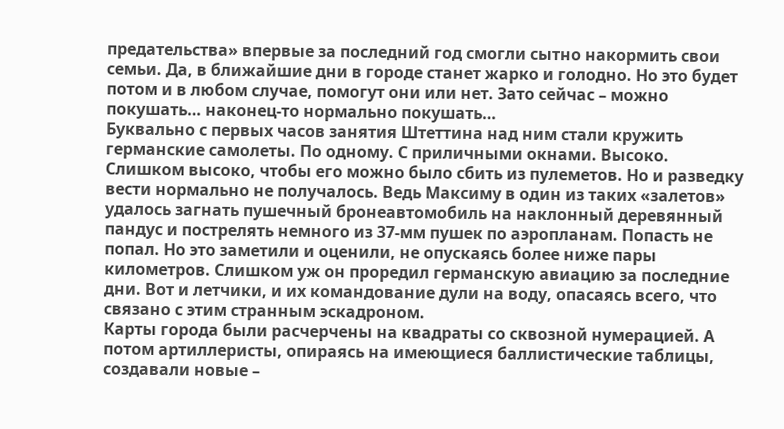предательства» впервые за последний год смогли сытно накормить свои семьи. Да, в ближайшие дни в городе станет жарко и голодно. Но это будет потом и в любом случае, помогут они или нет. Зато сейчас – можно покушать… наконец-то нормально покушать…
Буквально с первых часов занятия Штеттина над ним стали кружить германские самолеты. По одному. С приличными окнами. Высоко. Слишком высоко, чтобы его можно было сбить из пулеметов. Но и разведку вести нормально не получалось. Ведь Максиму в один из таких «залетов» удалось загнать пушечный бронеавтомобиль на наклонный деревянный пандус и пострелять немного из 37-мм пушек по аэропланам. Попасть не попал. Но это заметили и оценили, не опускаясь более ниже пары километров. Слишком уж он проредил германскую авиацию за последние дни. Вот и летчики, и их командование дули на воду, опасаясь всего, что связано с этим странным эскадроном.
Карты города были расчерчены на квадраты со сквозной нумерацией. А потом артиллеристы, опираясь на имеющиеся баллистические таблицы, создавали новые –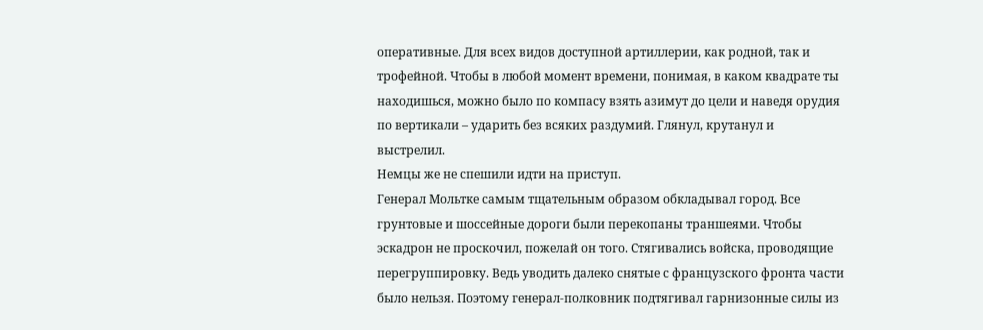оперативные. Для всех видов доступной артиллерии, как родной, так и трофейной. Чтобы в любой момент времени, понимая, в каком квадрате ты находишься, можно было по компасу взять азимут до цели и наведя орудия по вертикали – ударить без всяких раздумий. Глянул, крутанул и выстрелил.
Немцы же не спешили идти на приступ.
Генерал Мольтке самым тщательным образом обкладывал город. Все грунтовые и шоссейные дороги были перекопаны траншеями. Чтобы эскадрон не проскочил, пожелай он того. Стягивались войска, проводящие перегруппировку. Ведь уводить далеко снятые с французского фронта части было нельзя. Поэтому генерал-полковник подтягивал гарнизонные силы из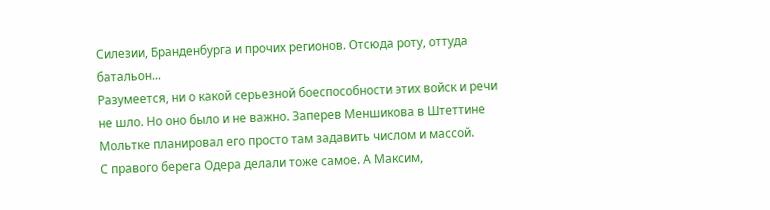Силезии, Бранденбурга и прочих регионов. Отсюда роту, оттуда батальон...
Разумеется, ни о какой серьезной боеспособности этих войск и речи не шло. Но оно было и не важно. Заперев Меншикова в Штеттине Мольтке планировал его просто там задавить числом и массой.
С правого берега Одера делали тоже самое. А Максим,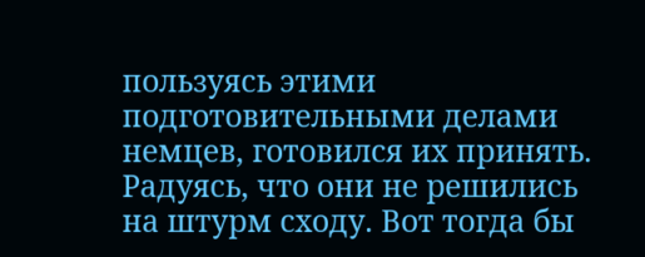пользуясь этими подготовительными делами немцев, готовился их принять. Радуясь, что они не решились на штурм сходу. Вот тогда бы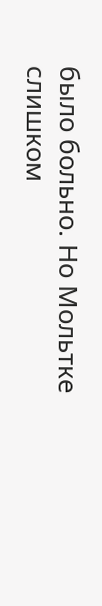было больно. Но Мольтке слишком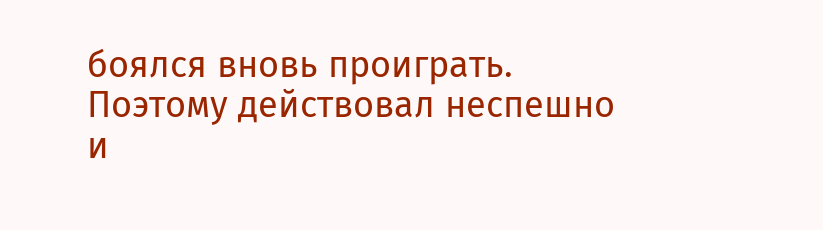боялся вновь проиграть. Поэтому действовал неспешно и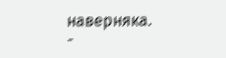наверняка.
-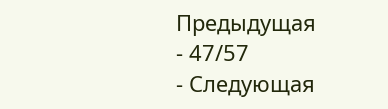Предыдущая
- 47/57
- Следующая